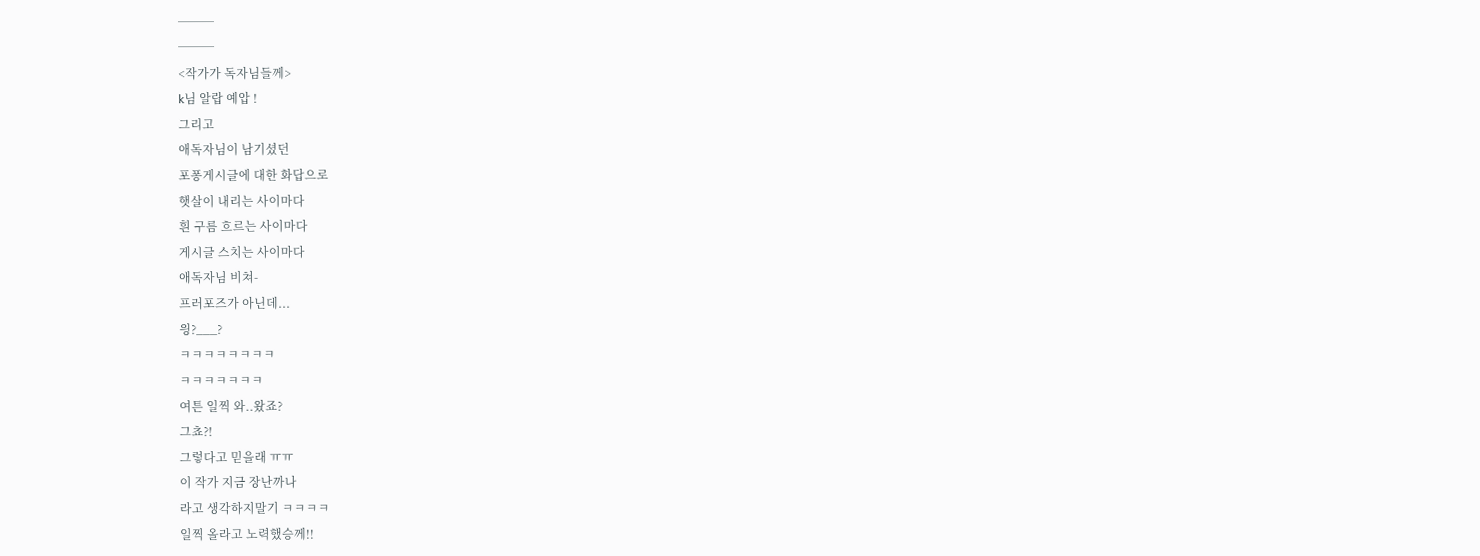───
───
<작가가 독자님들께>
k님 알랍 예압 !
그리고
애독자님이 남기셨던
포퐁게시글에 대한 화답으로
햇살이 내리는 사이마다
흰 구름 흐르는 사이마다
게시글 스치는 사이마다
애독자님 비쳐-
프러포즈가 아닌데...
읭?___?
ㅋㅋㅋㅋㅋㅋㅋㅋ
ㅋㅋㅋㅋㅋㅋㅋ
여튼 일찍 와..왔죠?
그쵸?!
그렇다고 믿을래 ㅠㅠ
이 작가 지금 장난까나
라고 생각하지말기 ㅋㅋㅋㅋ
일찍 올라고 노력했승께!!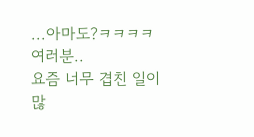...아마도?ㅋㅋㅋㅋ
여러분..
요즘 너무 겹친 일이 많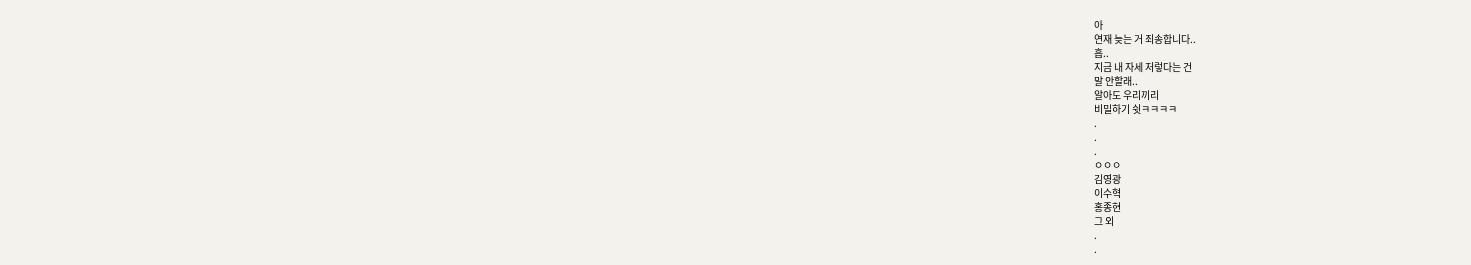아
연재 늦는 거 죄송합니다..
흡..
지금 내 자세 저렇다는 건
말 안할래..
알아도 우리끼리
비밀하기 쉿ㅋㅋㅋㅋ
.
.
.
ㅇㅇㅇ
김영광
이수혁
홍종현
그 외
.
.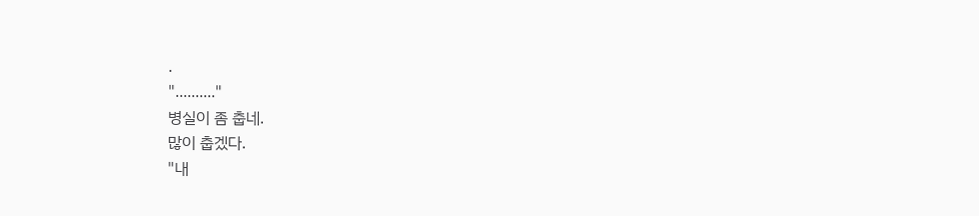.
".........."
병실이 좀 춥네.
많이 춥겠다.
"내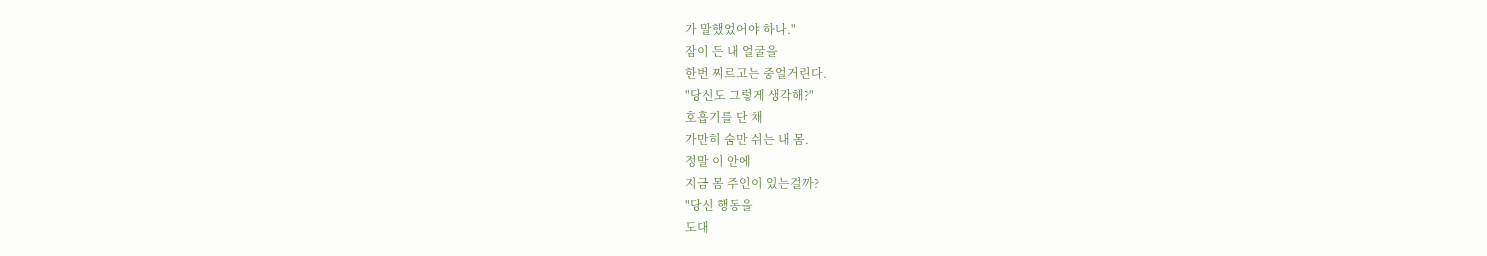가 말했었어야 하나."
잠이 든 내 얼굴을
한번 찌르고는 중얼거린다.
"당신도 그렇게 생각해?"
호흡기를 단 채
가만히 숨만 쉬는 내 몸.
정말 이 안에
지금 몸 주인이 있는걸까?
"당신 행동을
도대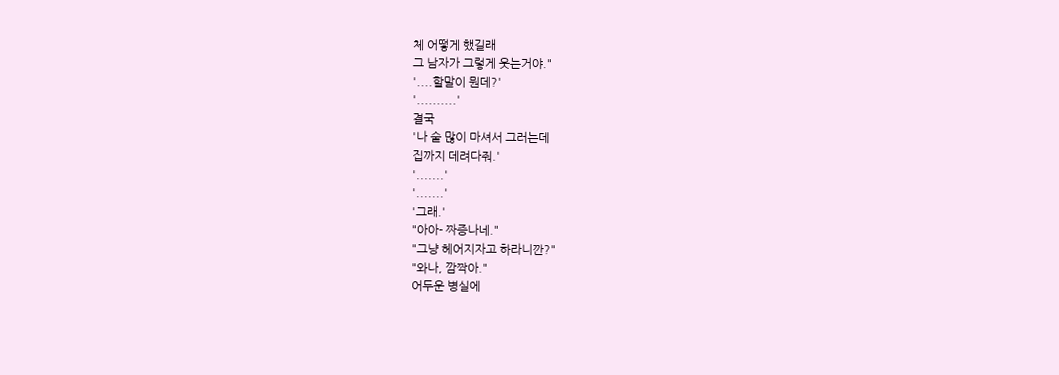체 어떻게 했길래
그 남자가 그렇게 웃는거야."
'....할말이 뭔데?'
'..........'
결국
'나 술 많이 마셔서 그러는데
집까지 데려다줘.'
'.......'
'.......'
'그래.'
"아아- 짜증나네."
"그냥 헤어지자고 하라니깐?"
"와나, 깜짝아."
어두운 병실에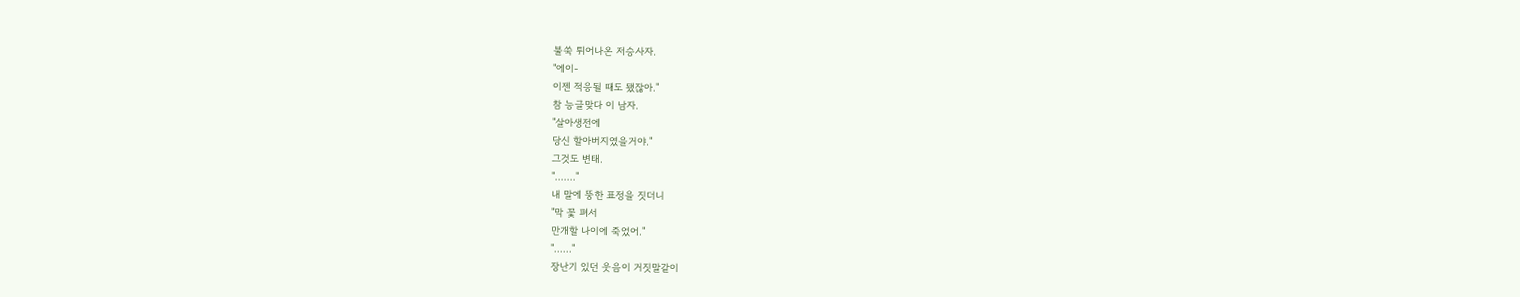불쑥 튀어나온 저승사자.
"에이-
이젠 적응될 때도 됐잖아."
참 능글맞다 이 남자.
"살아생전에
당신 할아버지였을거야."
그것도 변태.
"......."
내 말에 뚱한 표정을 짓더니
"막 꽃 펴서
만개할 나이에 죽었어."
"......"
장난기 있던 웃음이 거짓말같이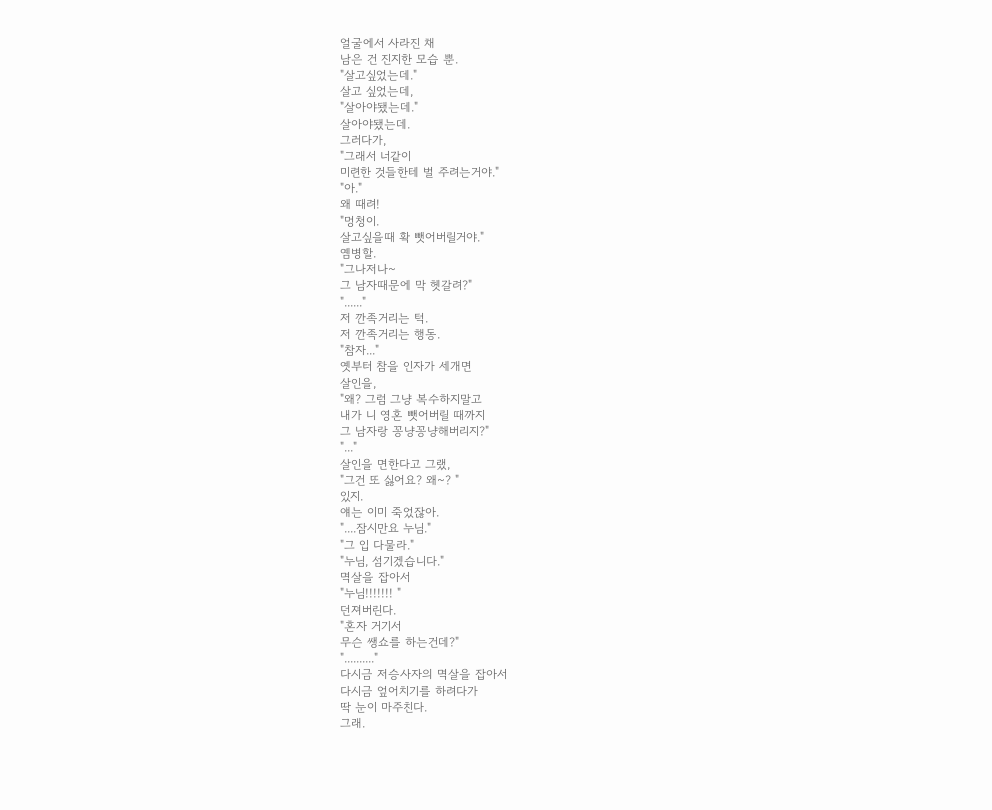얼굴에서 사라진 채
남은 건 진지한 모습 뿐.
"살고싶었는데."
살고 싶었는데,
"살아야됐는데."
살아야됐는데.
그러다가,
"그래서 너같이
미련한 것들한테 벌 주려는거야."
"아."
왜 때려!
"멍청이.
살고싶을때 확 뺏어버릴거야."
옘병할.
"그나저나~
그 남자때문에 막 헷갈려?"
"......"
저 깐족거리는 턱.
저 깐족거리는 행동.
"참자..."
옛부터 참을 인자가 세개면
살인을,
"왜? 그럼 그냥 복수하지말고
내가 니 영혼 뺏어버릴 때까지
그 남자랑 꽁냥꽁냥해버리지?"
"..."
살인을 면한다고 그랬,
"그건 또 싫어요? 왜~? "
있지.
얘는 이미 죽었잖아.
"....잠시만요 누님."
"그 입 다물라."
"누님, 섬기겠습니다."
멱살을 잡아서
"누님!!!!!!! "
던져버린다.
"혼자 거기서
무슨 쌩쇼를 하는건데?"
".........."
다시금 저승사자의 멱살을 잡아서
다시금 엎어치기를 하려다가
딱 눈이 마주친다.
그래.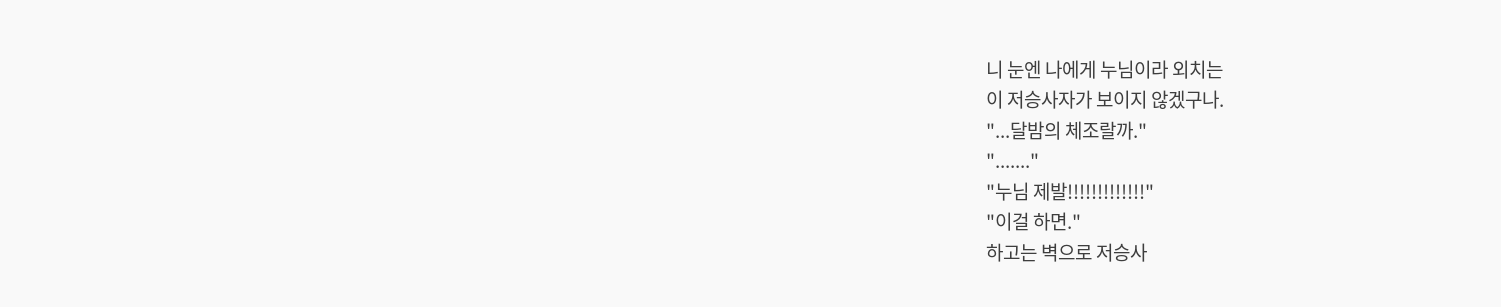니 눈엔 나에게 누님이라 외치는
이 저승사자가 보이지 않겠구나.
"...달밤의 체조랄까."
"......."
"누님 제발!!!!!!!!!!!!!"
"이걸 하면."
하고는 벽으로 저승사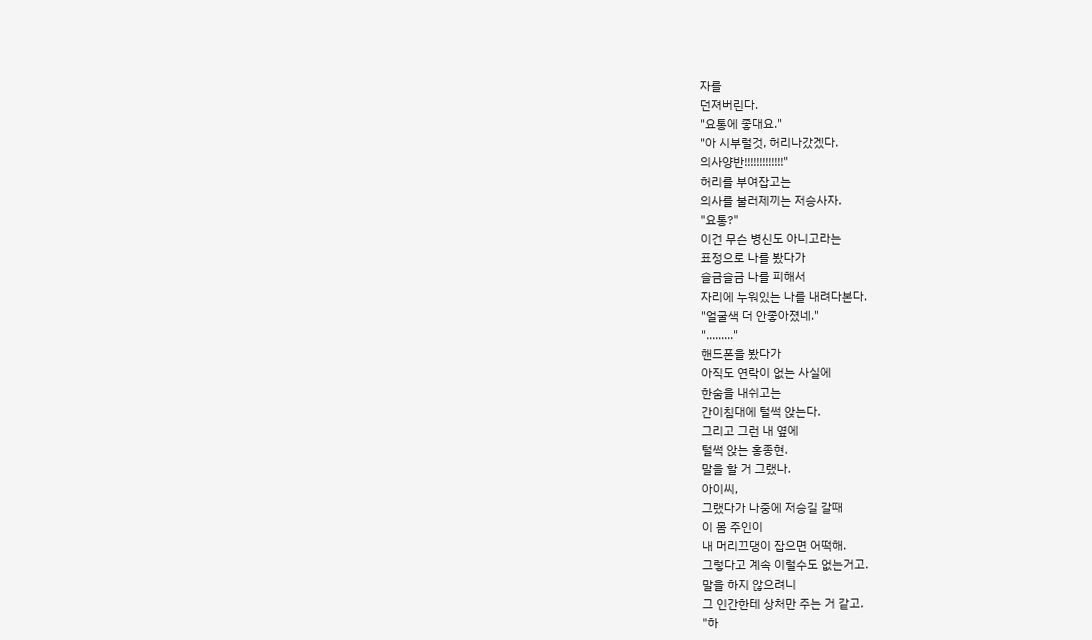자를
던져버린다.
"요통에 좋대요."
"아 시부럴것, 허리나갔겠다.
의사양반!!!!!!!!!!!!!"
허리를 부여잡고는
의사를 불러제끼는 저승사자.
"요통?"
이건 무슨 병신도 아니고라는
표정으로 나를 봤다가
슬금슬금 나를 피해서
자리에 누워있는 나를 내려다본다.
"얼굴색 더 안좋아졌네."
"........."
핸드폰을 봤다가
아직도 연락이 없는 사실에
한숨을 내쉬고는
간이침대에 털썩 앉는다.
그리고 그런 내 옆에
털썩 앉는 홍종현.
말을 할 거 그랬나.
아이씨,
그랬다가 나중에 저승길 갈때
이 몸 주인이
내 머리끄댕이 잡으면 어떡해.
그렇다고 계속 이럴수도 없는거고.
말을 하지 않으려니
그 인간한테 상처만 주는 거 같고.
"하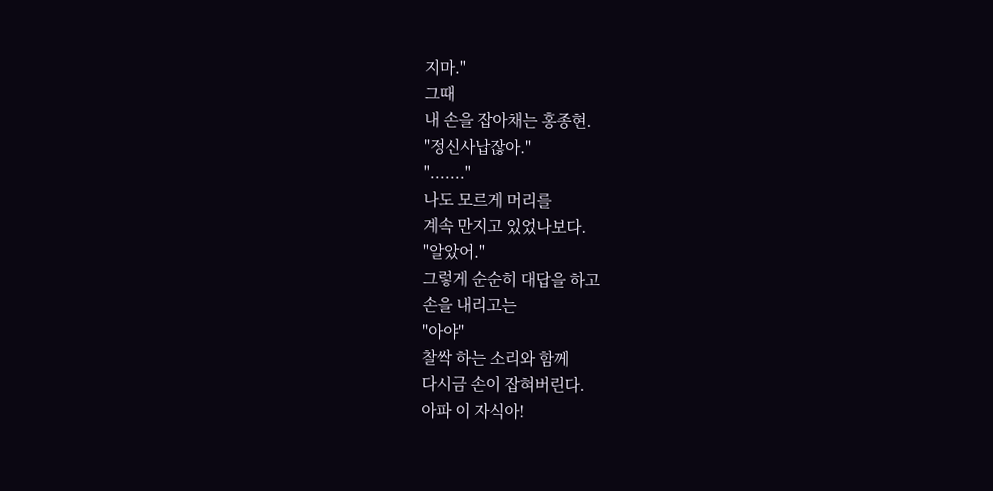지마."
그때
내 손을 잡아채는 홍종현.
"정신사납잖아."
"......."
나도 모르게 머리를
계속 만지고 있었나보다.
"알았어."
그렇게 순순히 대답을 하고
손을 내리고는
"아야"
찰싹 하는 소리와 함께
다시금 손이 잡혀버린다.
아파 이 자식아!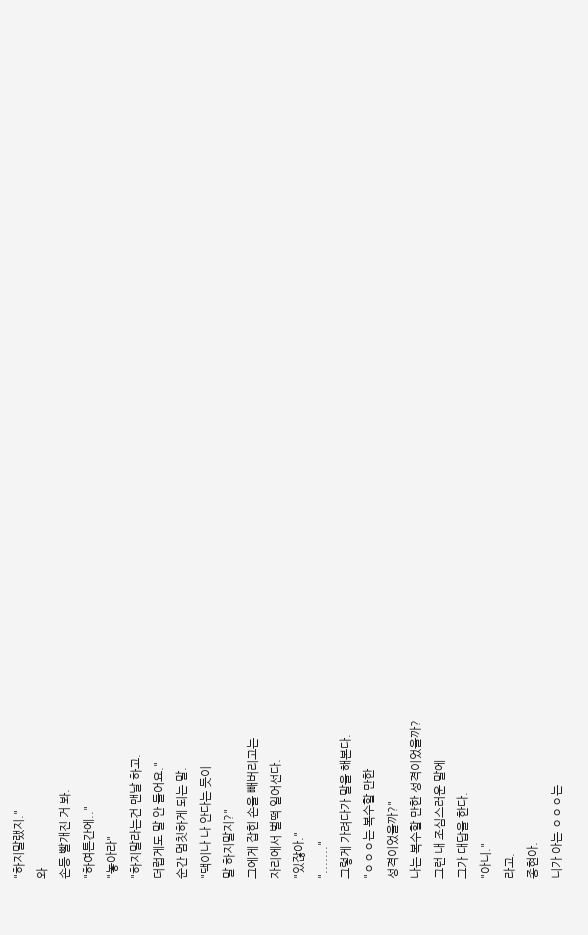"하지말랬지."
와
손등 빨개진 거 봐.
"하여튼간에.."
"놓아라"
"하지말라는건 맨날 하고.
더럽게도 말 안 들어요."
순간 멈칫하게 되는 말.
"댁이나 나 안다는 듯이
말 하지말지?"
그에게 잡힌 손을 빼버리고는
자리에서 벌떡 일어선다.
"있잖아."
"......."
그렇게 가려다가 말을 해본다.
"ㅇㅇㅇ는 복수할 만한
성격이었을까?"
나는 복수할 만한 성격이었을까?
그런 내 조심스러운 말에
그가 대답을 한다.
"아니."
라고.
종현아.
니가 아는 ㅇㅇㅇ는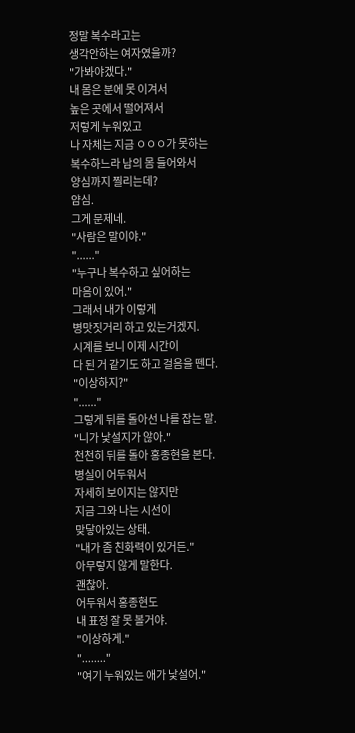정말 복수라고는
생각안하는 여자였을까?
"가봐야겠다."
내 몸은 분에 못 이겨서
높은 곳에서 떨어져서
저렇게 누워있고
나 자체는 지금 ㅇㅇㅇ가 못하는
복수하느라 남의 몸 들어와서
양심까지 찔리는데?
얌심.
그게 문제네.
"사람은 말이야."
"......"
"누구나 복수하고 싶어하는
마음이 있어."
그래서 내가 이렇게
병맛짓거리 하고 있는거겠지.
시계를 보니 이제 시간이
다 된 거 같기도 하고 걸음을 뗀다.
"이상하지?"
"......"
그렇게 뒤를 돌아선 나를 잡는 말.
"니가 낯설지가 않아."
천천히 뒤를 돌아 홍종현을 본다.
병실이 어두워서
자세히 보이지는 않지만
지금 그와 나는 시선이
맞닿아있는 상태.
"내가 좀 친화력이 있거든."
아무렇지 않게 말한다.
괜찮아.
어두워서 홍종현도
내 표정 잘 못 볼거야.
"이상하게."
"........"
"여기 누워있는 애가 낯설어."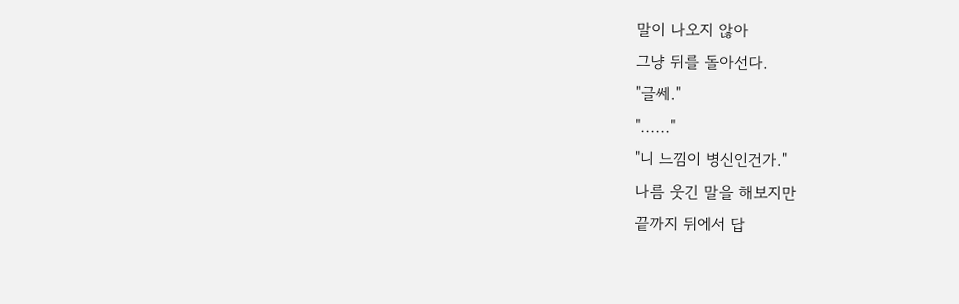말이 나오지 않아
그냥 뒤를 돌아선다.
"글쎄."
"......"
"니 느낌이 병신인건가."
나름 웃긴 말을 해보지만
끝까지 뒤에서 답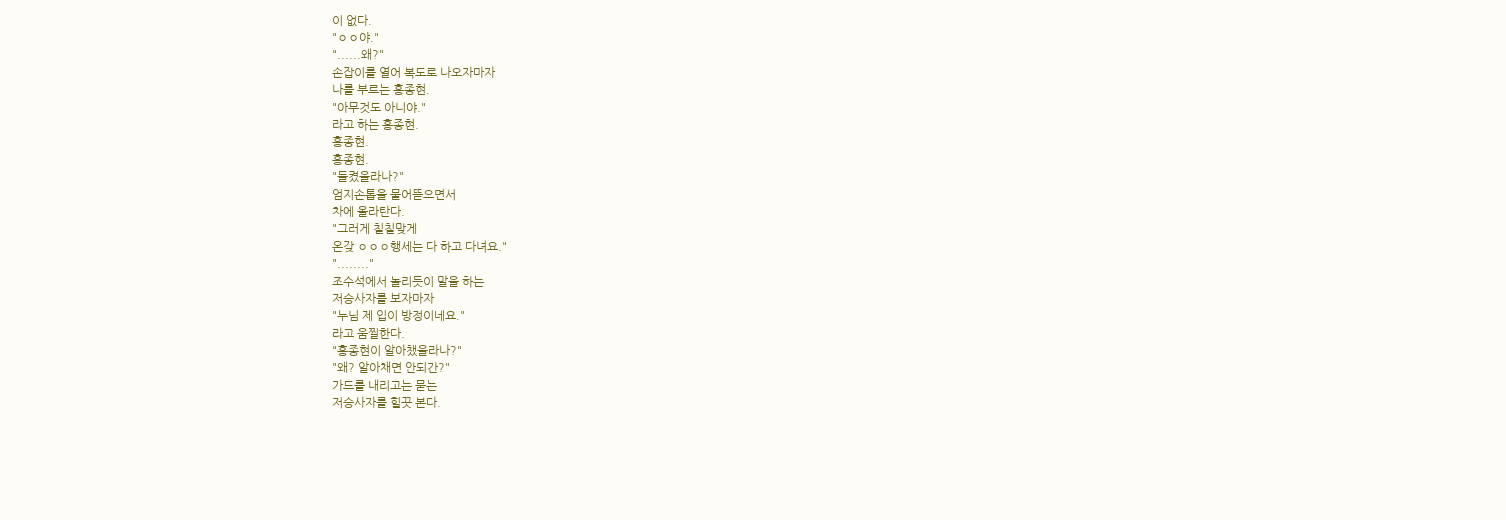이 없다.
"ㅇㅇ야."
"......왜?"
손잡이를 열어 복도로 나오자마자
나를 부르는 홍종현.
"아무것도 아니야."
라고 하는 홍종현.
홍종현.
홍종현.
"들켰을라나?"
엄지손톱을 물어뜯으면서
차에 올라탄다.
"그러게 칠칠맞게
온갖 ㅇㅇㅇ행세는 다 하고 다녀요."
"........"
조수석에서 놀리듯이 말을 하는
저승사자를 보자마자
"누님 제 입이 방정이네요."
라고 움찔한다.
"홍종현이 알아챘을라나?"
"왜? 알아채면 안되간?"
가드를 내리고는 묻는
저승사자를 힐끗 본다.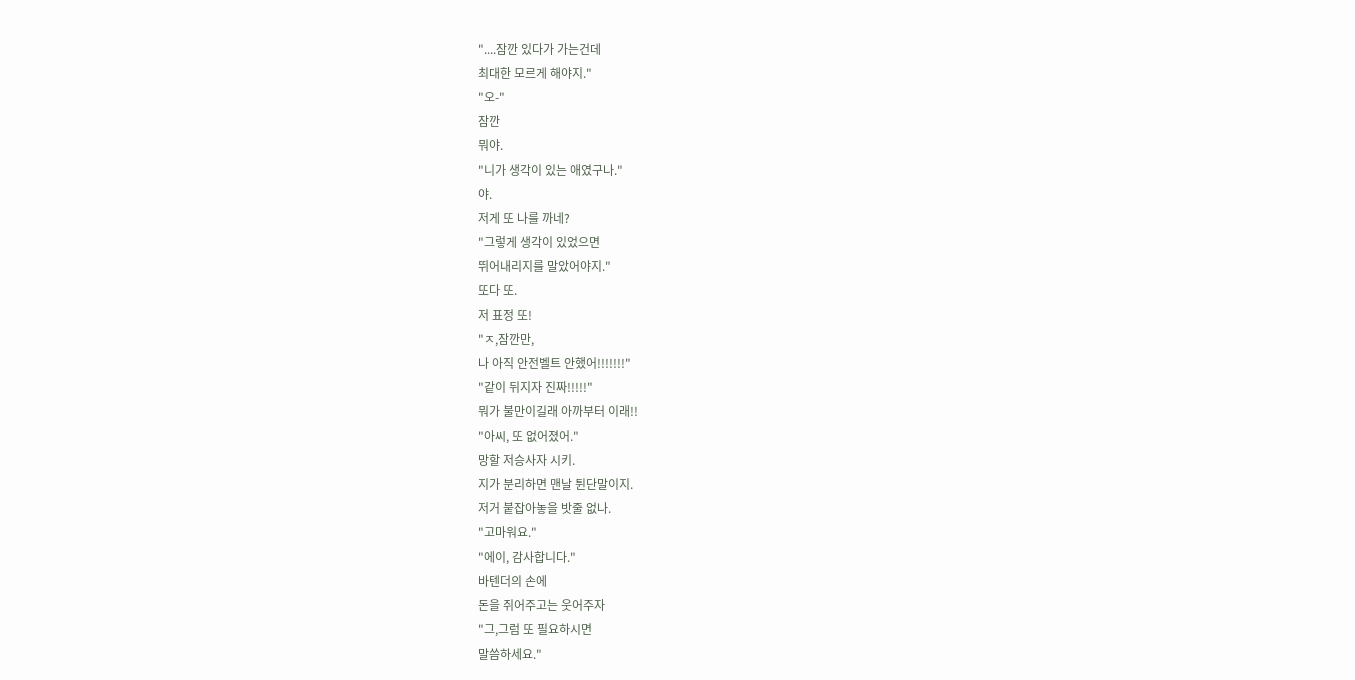"....잠깐 있다가 가는건데
최대한 모르게 해야지."
"오-"
잠깐
뭐야.
"니가 생각이 있는 애였구나."
야.
저게 또 나를 까네?
"그렇게 생각이 있었으면
뛰어내리지를 말았어야지."
또다 또.
저 표정 또!
"ㅈ,잠깐만,
나 아직 안전벨트 안했어!!!!!!!"
"같이 뒤지자 진짜!!!!!"
뭐가 불만이길래 아까부터 이래!!
"아씨, 또 없어졌어."
망할 저승사자 시키.
지가 분리하면 맨날 튄단말이지.
저거 붙잡아놓을 밧줄 없나.
"고마워요."
"에이, 감사합니다."
바텐더의 손에
돈을 쥐어주고는 웃어주자
"그,그럼 또 필요하시면
말씀하세요."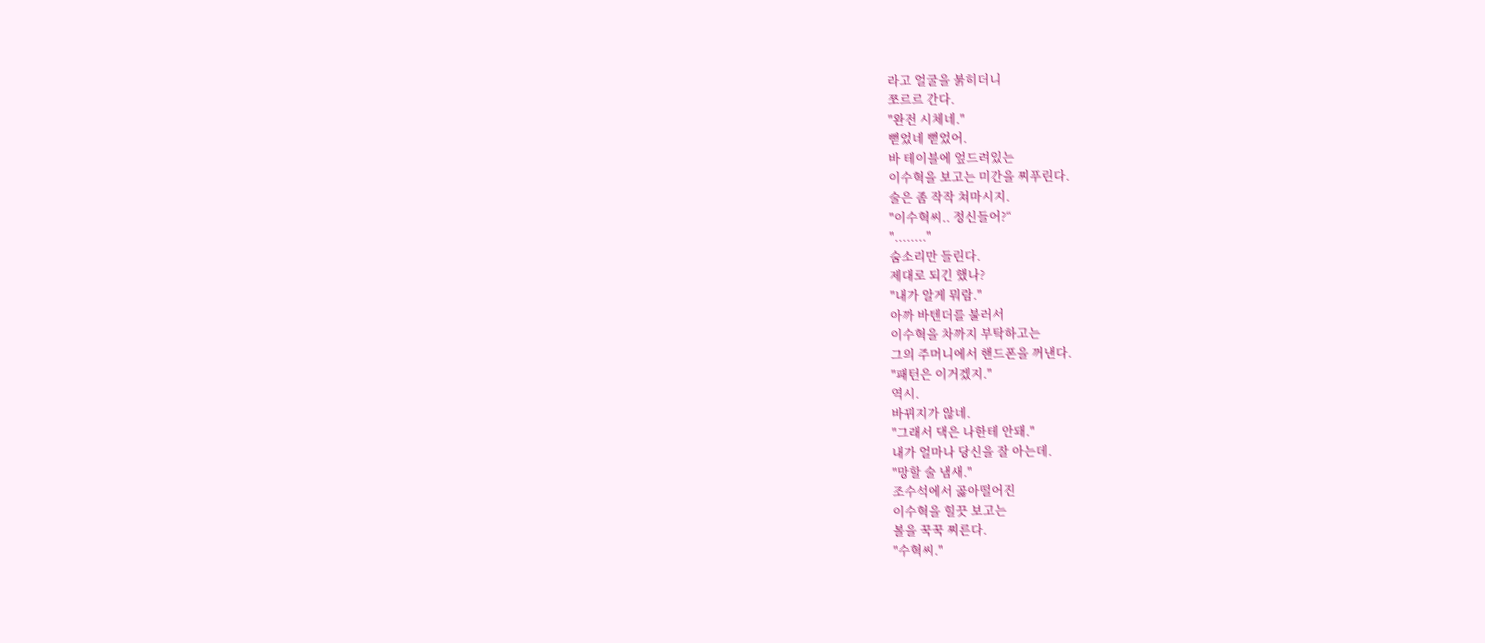라고 얼굴을 붉히더니
쪼르르 간다.
"완전 시체네."
뻗었네 뻗었어.
바 테이블에 엎드려있는
이수혁을 보고는 미간을 찌푸린다.
술은 좀 작작 쳐마시지.
"이수혁씨.. 정신들어?“
"........"
숨소리만 들린다.
제대로 되긴 했나?
"내가 알게 뭐람."
아까 바텐더를 불러서
이수혁을 차까지 부탁하고는
그의 주머니에서 핸드폰을 꺼낸다.
"패턴은 이거겠지."
역시.
바뀌지가 않네.
"그래서 댁은 나한테 안돼."
내가 얼마나 당신을 잘 아는데.
"망할 술 냄새."
조수석에서 곯아떨어진
이수혁을 힐끗 보고는
볼을 꾹꾹 찌른다.
"수혁씨."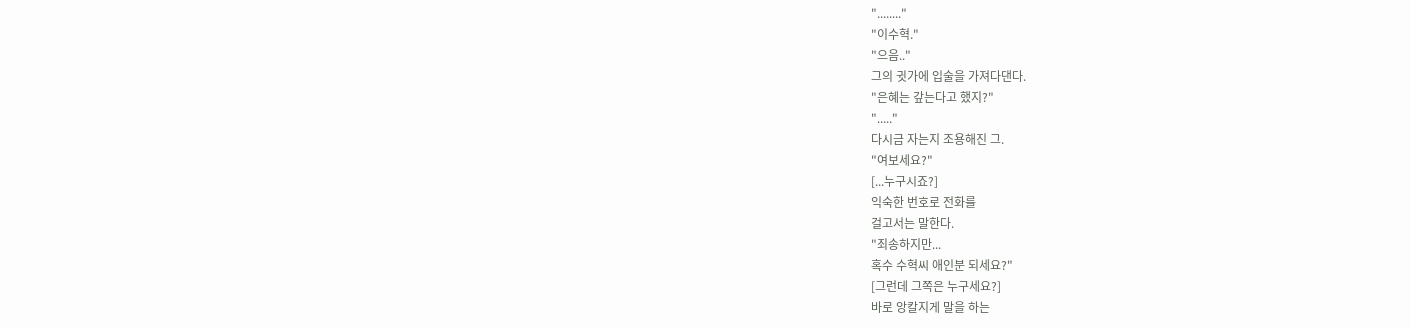"........"
"이수혁."
"으음.."
그의 귓가에 입술을 가져다댄다.
"은혜는 갚는다고 했지?"
"....."
다시금 자는지 조용해진 그.
"여보세요?"
[...누구시죠?]
익숙한 번호로 전화를
걸고서는 말한다.
"죄송하지만...
혹수 수혁씨 애인분 되세요?"
[그런데 그쪽은 누구세요?]
바로 앙칼지게 말을 하는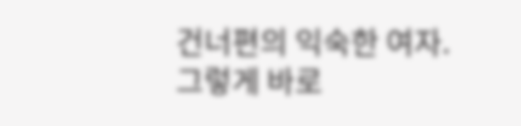건너편의 익숙한 여자.
그렇게 바로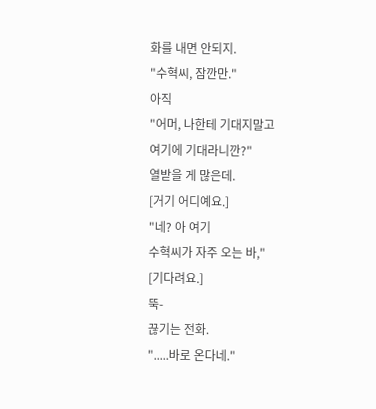화를 내면 안되지.
"수혁씨, 잠깐만."
아직
"어머, 나한테 기대지말고
여기에 기대라니깐?"
열받을 게 많은데.
[거기 어디예요.]
"네? 아 여기
수혁씨가 자주 오는 바,"
[기다려요.]
뚝-
끊기는 전화.
".....바로 온다네."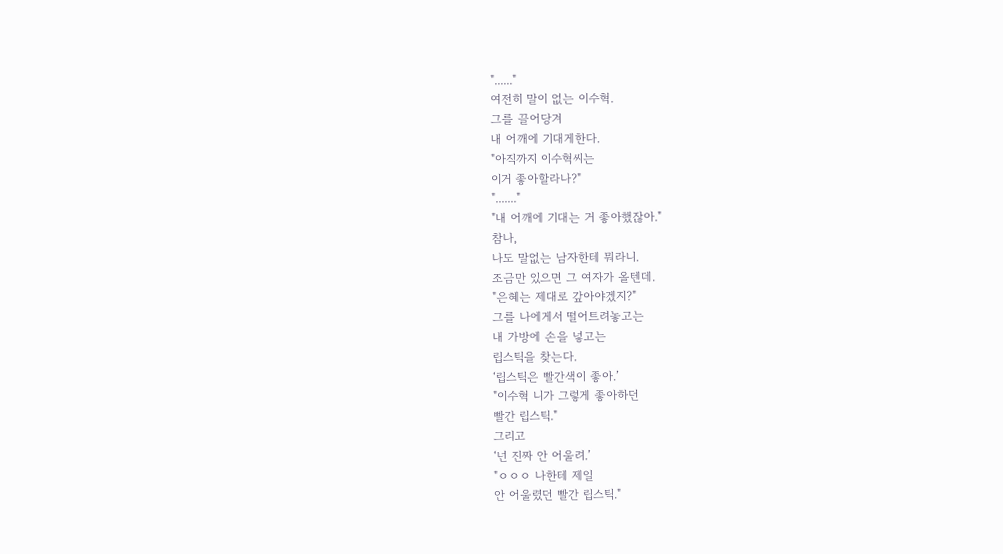"......"
여전히 말이 없는 이수혁.
그를 끌어당겨
내 어깨에 기대게한다.
"아직까지 이수혁씨는
이거 좋아할라나?"
"......."
"내 어깨에 기대는 거 좋아했잖아."
참나,
나도 말없는 남자한테 뭐라니.
조금만 있으면 그 여자가 올텐데.
"은혜는 제대로 갚아야겠지?"
그를 나에게서 떨어트려놓고는
내 가방에 손을 넣고는
립스틱을 찾는다.
‘립스틱은 빨간색이 좋아.’
"이수혁 니가 그렇게 좋아하던
빨간 립스틱."
그리고
‘넌 진짜 안 어울려.’
"ㅇㅇㅇ 나한테 제일
안 어울렸던 빨간 립스틱."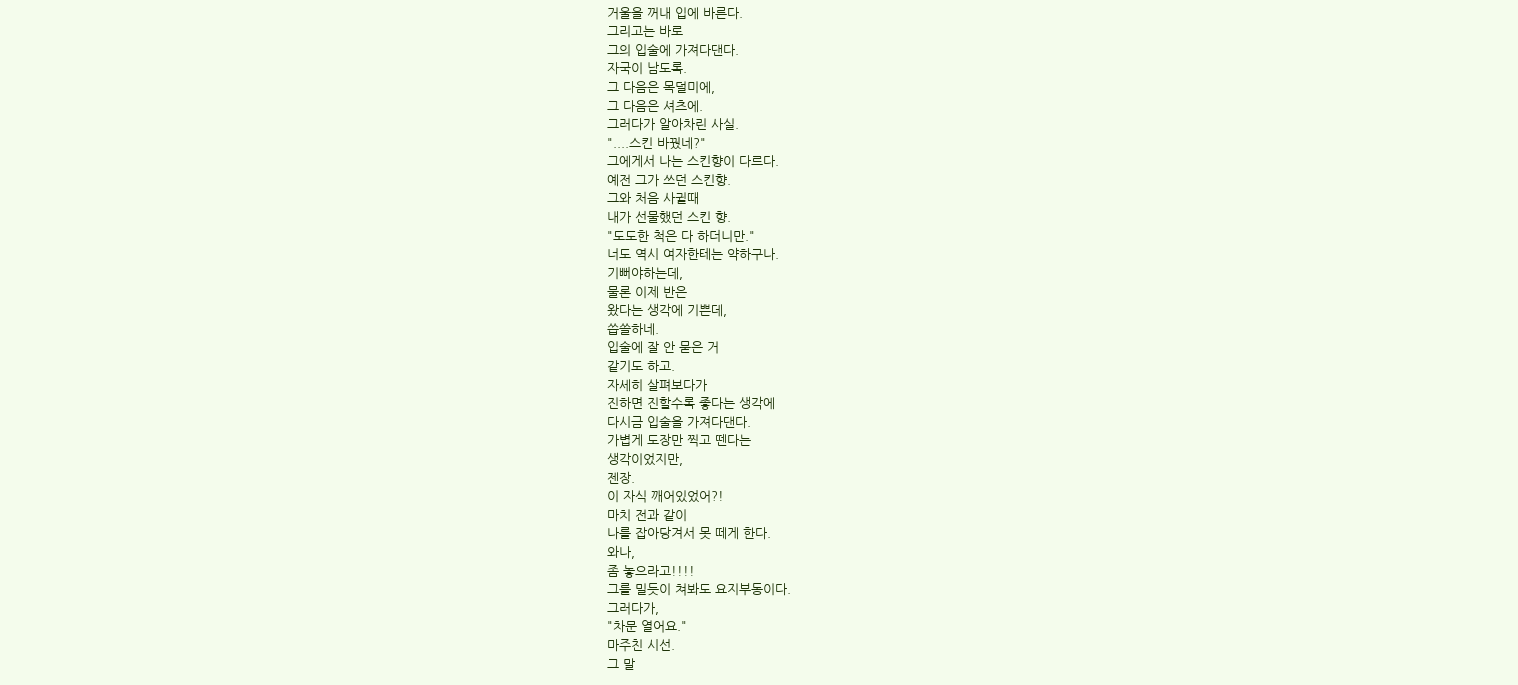거울을 꺼내 입에 바른다.
그리고는 바로
그의 입술에 가져다댄다.
자국이 남도록.
그 다음은 목덜미에,
그 다음은 셔츠에.
그러다가 알아차린 사실.
"....스킨 바꿨네?"
그에게서 나는 스킨향이 다르다.
예전 그가 쓰던 스킨향.
그와 처음 사귈때
내가 선물했던 스킨 향.
"도도한 척은 다 하더니만."
너도 역시 여자한테는 약하구나.
기뻐야하는데,
물론 이제 반은
왔다는 생각에 기쁜데,
씁쓸하네.
입술에 잘 안 묻은 거
같기도 하고.
자세히 살펴보다가
진하면 진할수록 좋다는 생각에
다시금 입술을 가져다댄다.
가볍게 도장만 찍고 뗀다는
생각이었지만,
젠장.
이 자식 깨어있었어?!
마치 전과 같이
나를 잡아당겨서 못 떼게 한다.
와나,
좀 놓으라고!!!!
그를 밀듯이 쳐봐도 요지부동이다.
그러다가,
"차문 열어요."
마주친 시선.
그 말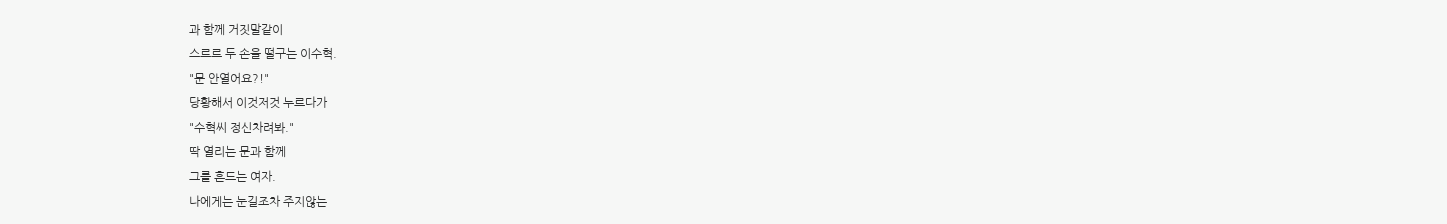과 함께 거짓말같이
스르르 두 손을 떨구는 이수혁.
"문 안열어요?!"
당황해서 이것저것 누르다가
"수혁씨 정신차려봐."
딱 열리는 문과 함께
그를 흔드는 여자.
나에게는 눈길조차 주지않는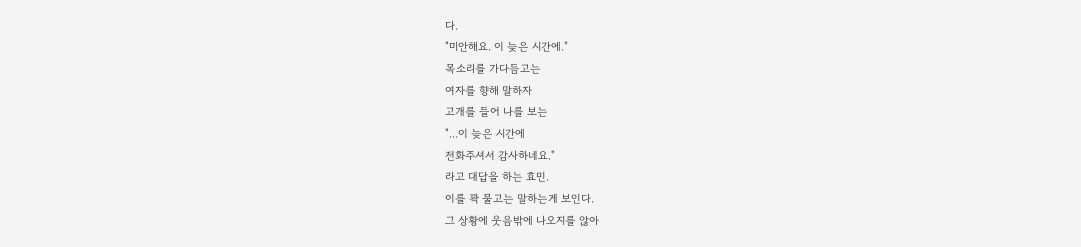다.
"미안해요. 이 늦은 시간에."
목소리를 가다듬고는
여자를 향해 말하자
고개를 들어 나를 보는
"...이 늦은 시간에
전화주셔서 감사하네요."
라고 대답을 하는 효민.
이를 꽉 물고는 말하는게 보인다.
그 상황에 웃음밖에 나오지를 않아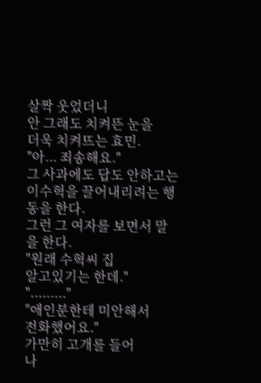살짝 웃었더니
안 그래도 치켜뜬 눈을
더욱 치켜뜨는 효민.
"아... 죄송해요."
그 사과에도 답도 안하고는
이수혁을 끌어내리려는 행동을 한다.
그런 그 여자를 보면서 말을 한다.
"원래 수혁씨 집
알고있기는 한데."
"........."
"애인분한테 미안해서
전화했어요."
가만히 고개를 들어
나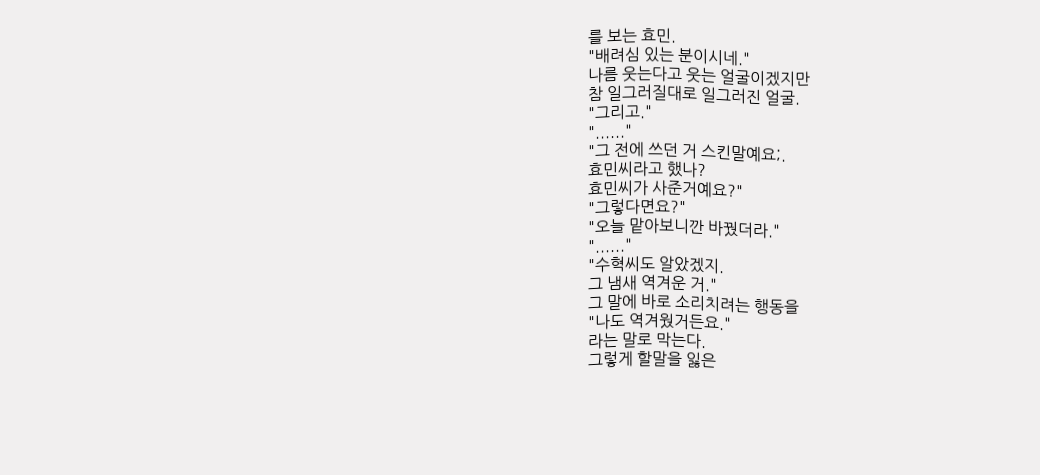를 보는 효민.
"배려심 있는 분이시네."
나름 웃는다고 웃는 얼굴이겠지만
참 일그러질대로 일그러진 얼굴.
"그리고."
"......"
"그 전에 쓰던 거 스킨말예요;.
효민씨라고 했나?
효민씨가 사준거예요?"
"그렇다면요?"
"오늘 맡아보니깐 바꿨더라."
"......"
"수혁씨도 알았겠지.
그 냄새 역겨운 거."
그 말에 바로 소리치려는 행동을
"나도 역겨웠거든요."
라는 말로 막는다.
그렇게 할말을 잃은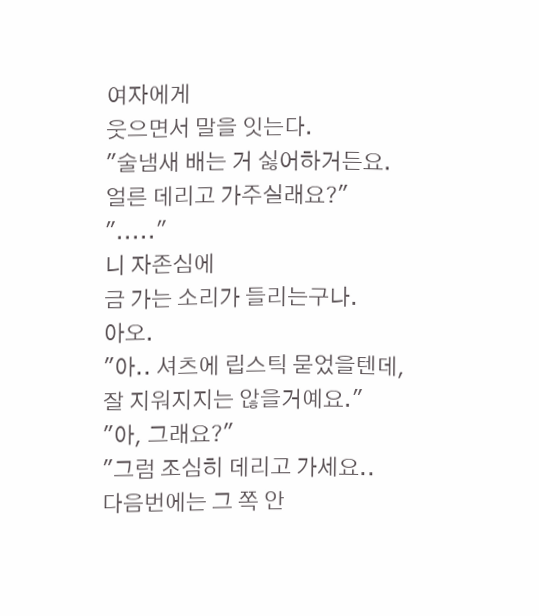여자에게
웃으면서 말을 잇는다.
"술냄새 배는 거 싫어하거든요.
얼른 데리고 가주실래요?"
"....."
니 자존심에
금 가는 소리가 들리는구나.
아오.
"아.. 셔츠에 립스틱 묻었을텐데,
잘 지워지지는 않을거예요."
"아, 그래요?"
"그럼 조심히 데리고 가세요..
다음번에는 그 쪽 안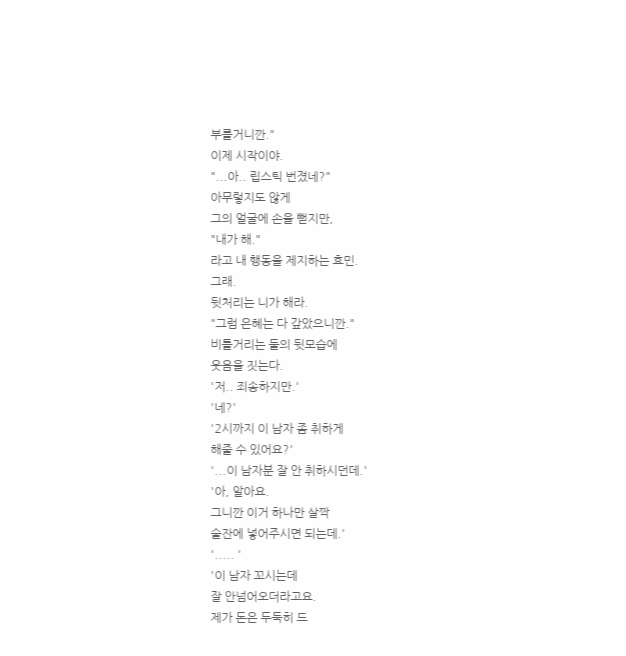부를거니깐."
이제 시작이야.
"...아.. 립스틱 번졌네?"
아무렇지도 않게
그의 얼굴에 손을 뻗지만,
"내가 해."
라고 내 행동을 제지하는 효민.
그래.
뒷처리는 니가 해라.
"그럼 은혜는 다 갚았으니깐."
비틀거리는 둘의 뒷모습에
웃음을 짓는다.
'저.. 죄송하지만.'
'네?'
'2시까지 이 남자 좀 취하게
해줄 수 있어요?'
'...이 남자분 잘 안 취하시던데.'
'아, 알아요.
그니깐 이거 하나만 살짝
술잔에 넣어주시면 되는데.'
'..... '
'이 남자 꼬시는데
잘 안넘어오더라고요.
제가 돈은 두둑히 드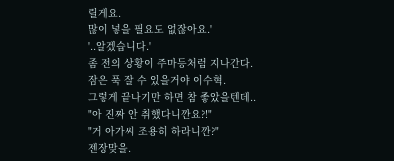릴게요.
많이 넣을 필요도 없잖아요.'
'..알겠습니다.'
좀 전의 상황이 주마등처럼 지나간다.
잠은 푹 잘 수 있을거야 이수혁.
그렇게 끝나기만 하면 참 좋았을텐데..
"아 진짜 안 취했다니깐요?!"
"거 아가씨 조용히 하라니깐?"
젠장맞을.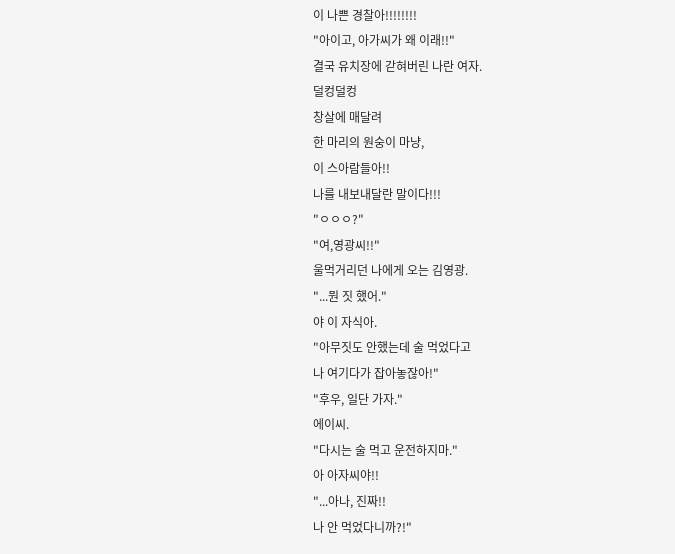이 나쁜 경찰아!!!!!!!!
"아이고, 아가씨가 왜 이래!!"
결국 유치장에 갇혀버린 나란 여자.
덜컹덜컹
창살에 매달려
한 마리의 원숭이 마냥,
이 스아람들아!!
나를 내보내달란 말이다!!!
"ㅇㅇㅇ?"
"여,영광씨!!"
울먹거리던 나에게 오는 김영광.
"...뭔 짓 했어."
야 이 자식아.
"아무짓도 안했는데 술 먹었다고
나 여기다가 잡아놓잖아!"
"후우, 일단 가자."
에이씨.
"다시는 술 먹고 운전하지마."
아 아자씨야!!
"...아나, 진짜!!
나 안 먹었다니까?!"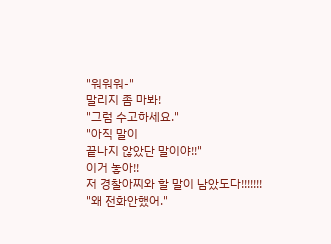"워워워-"
말리지 좀 마봐!
"그럼 수고하세요."
"아직 말이
끝나지 않았단 말이야!!"
이거 놓아!!
저 경찰아찌와 할 말이 남았도다!!!!!!!
"왜 전화안했어."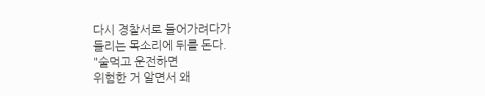다시 경찰서로 들어가려다가
들리는 목소리에 뒤를 돈다.
"술먹고 운전하면
위험한 거 알면서 왜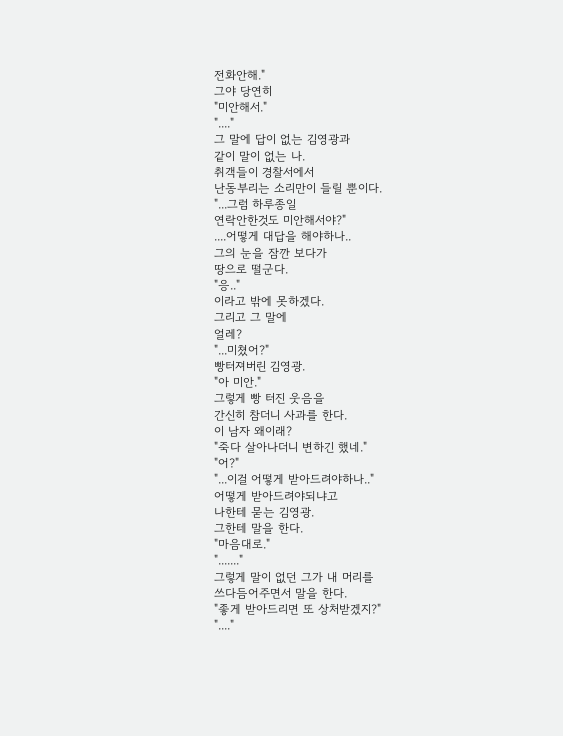전화안해."
그야 당연히
"미안해서."
"...."
그 말에 답이 없는 김영광과
같이 말이 없는 나.
취객들이 경찰서에서
난동부리는 소리만이 들릴 뿐이다.
"...그럼 하루종일
연락안한것도 미안해서야?"
....어떻게 대답을 해야하나..
그의 눈을 잠깐 보다가
땅으로 떨군다.
"응.."
이라고 밖에 못하겠다.
그리고 그 말에
얼레?
"...미쳤어?"
빵터져버린 김영광.
"아 미안."
그렇게 빵 터진 웃음을
간신히 참더니 사과를 한다.
이 남자 왜이래?
"죽다 살아나더니 변하긴 했네."
"어?"
"...이걸 어떻게 받아드려야하나.."
어떻게 받아드려야되냐고
나한테 묻는 김영광.
그한테 말을 한다.
"마음대로."
"......."
그렇게 말이 없던 그가 내 머리를
쓰다듬어주면서 말을 한다.
"좋게 받아드리면 또 상처받겠지?"
"...."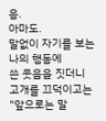응.
아마도.
말없이 자기를 보는 나의 행동에
쓴 웃음을 짓더니
고개를 끄덕이고는
"앞으로는 말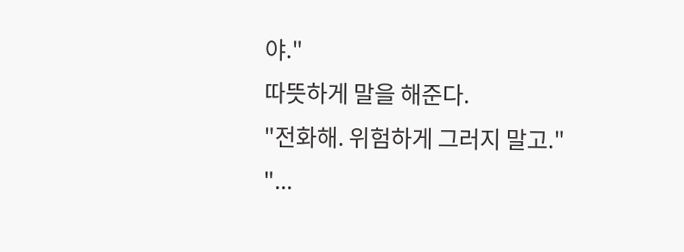야."
따뜻하게 말을 해준다.
"전화해. 위험하게 그러지 말고."
"...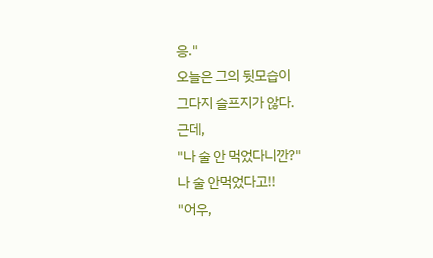응."
오늘은 그의 뒷모습이
그다지 슬프지가 않다.
근데,
"나 술 안 먹었다니깐?"
나 술 안먹었다고!!
"어우,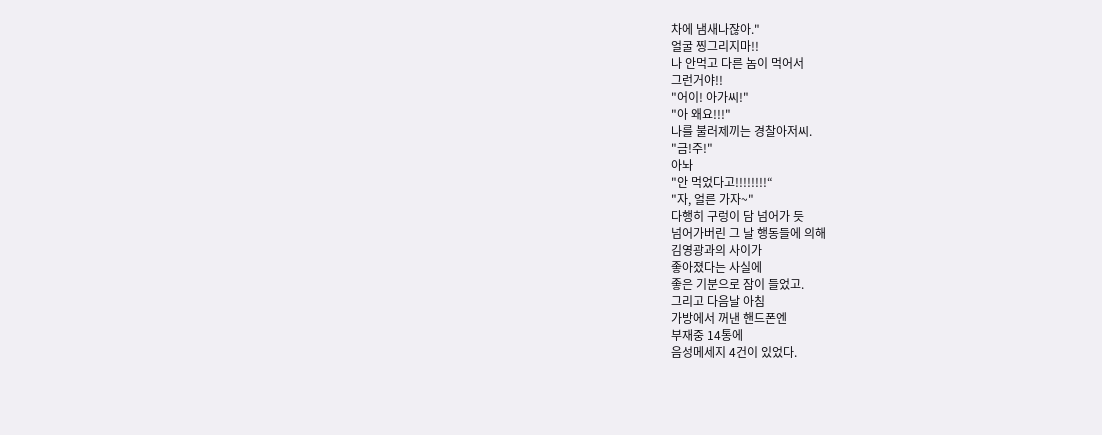차에 냄새나잖아."
얼굴 찡그리지마!!
나 안먹고 다른 놈이 먹어서
그런거야!!
"어이! 아가씨!"
"아 왜요!!!"
나를 불러제끼는 경찰아저씨.
"금!주!"
아놔
"안 먹었다고!!!!!!!!“
"자, 얼른 가자~"
다행히 구렁이 담 넘어가 듯
넘어가버린 그 날 행동들에 의해
김영광과의 사이가
좋아졌다는 사실에
좋은 기분으로 잠이 들었고.
그리고 다음날 아침
가방에서 꺼낸 핸드폰엔
부재중 14통에
음성메세지 4건이 있었다.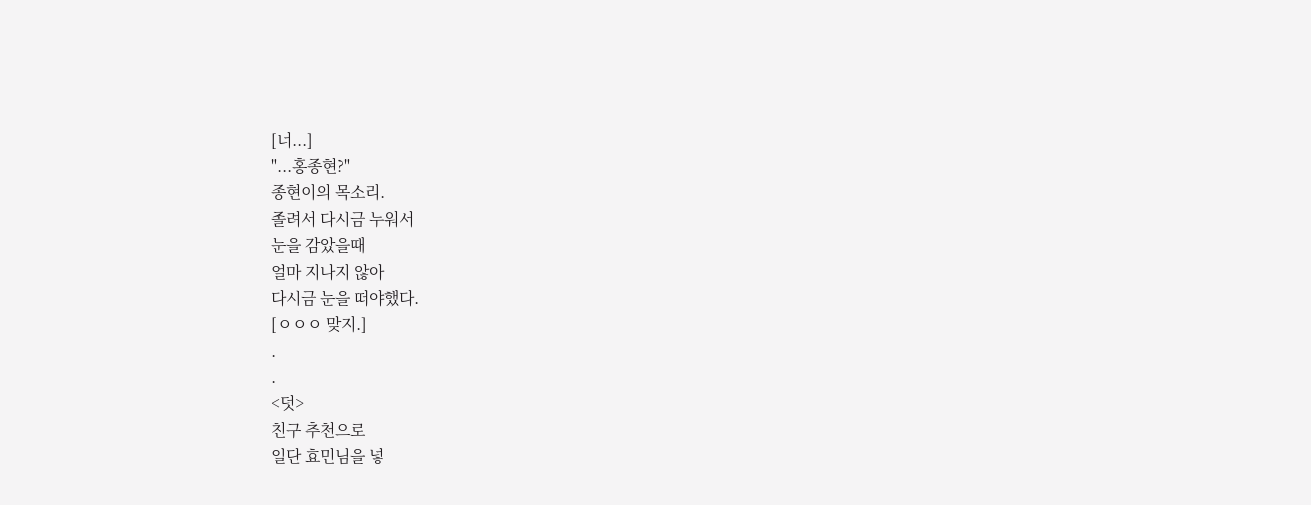[너...]
"...홍종현?"
종현이의 목소리.
졸려서 다시금 누워서
눈을 감았을때
얼마 지나지 않아
다시금 눈을 떠야했다.
[ㅇㅇㅇ 맞지.]
.
.
<덧>
친구 추천으로
일단 효민님을 넣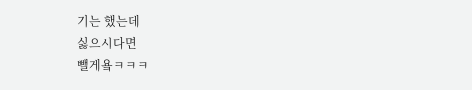기는 했는데
싫으시다면
뺄게욬ㅋㅋㅋ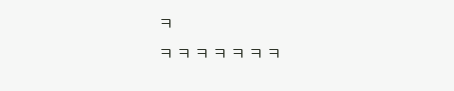ㅋ
ㅋㅋㅋㅋㅋㅋㅋ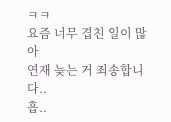ㅋㅋ
요즘 너무 겹친 일이 많아
연재 늦는 거 죄송합니다..
흡..